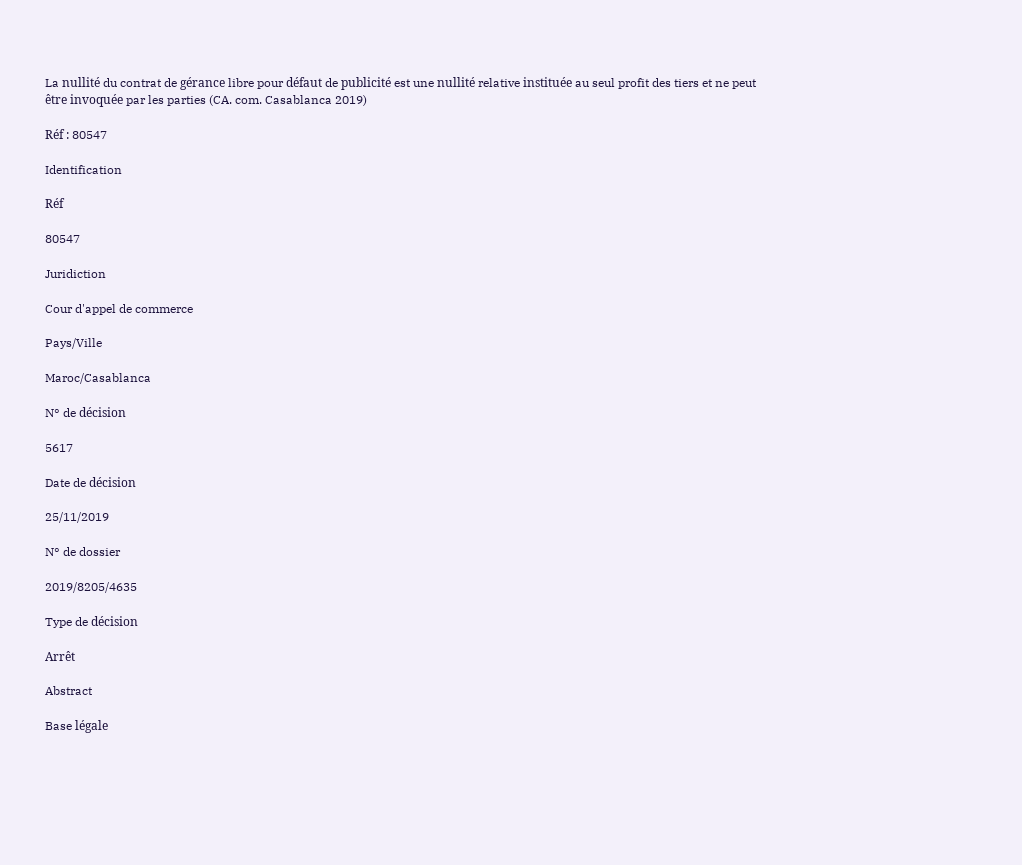La nullité du contrat de gérance libre pour défaut de publicité est une nullité relative instituée au seul profit des tiers et ne peut être invoquée par les parties (CA. com. Casablanca 2019)

Réf : 80547

Identification

Réf

80547

Juridiction

Cour d'appel de commerce

Pays/Ville

Maroc/Casablanca

N° de décision

5617

Date de décision

25/11/2019

N° de dossier

2019/8205/4635

Type de décision

Arrêt

Abstract

Base légale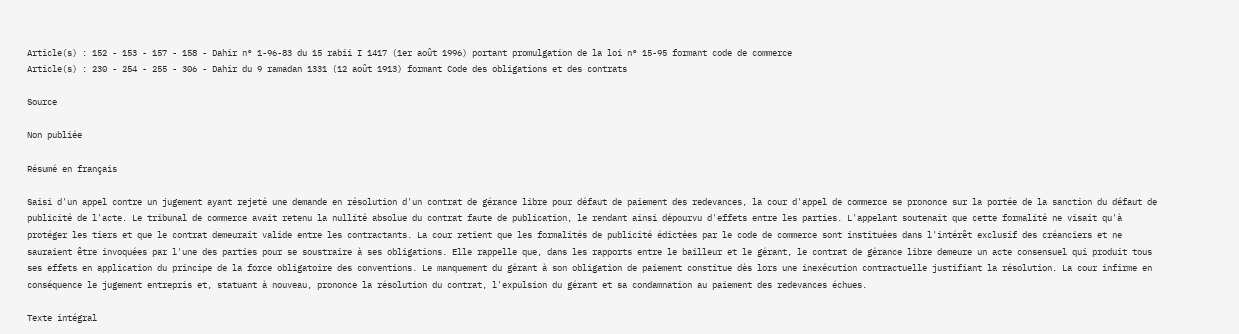Article(s) : 152 - 153 - 157 - 158 - Dahir n° 1-96-83 du 15 rabii I 1417 (1er août 1996) portant promulgation de la loi n° 15-95 formant code de commerce
Article(s) : 230 - 254 - 255 - 306 - Dahir du 9 ramadan 1331 (12 août 1913) formant Code des obligations et des contrats

Source

Non publiée

Résumé en français

Saisi d'un appel contre un jugement ayant rejeté une demande en résolution d'un contrat de gérance libre pour défaut de paiement des redevances, la cour d'appel de commerce se prononce sur la portée de la sanction du défaut de publicité de l'acte. Le tribunal de commerce avait retenu la nullité absolue du contrat faute de publication, le rendant ainsi dépourvu d'effets entre les parties. L'appelant soutenait que cette formalité ne visait qu'à protéger les tiers et que le contrat demeurait valide entre les contractants. La cour retient que les formalités de publicité édictées par le code de commerce sont instituées dans l'intérêt exclusif des créanciers et ne sauraient être invoquées par l'une des parties pour se soustraire à ses obligations. Elle rappelle que, dans les rapports entre le bailleur et le gérant, le contrat de gérance libre demeure un acte consensuel qui produit tous ses effets en application du principe de la force obligatoire des conventions. Le manquement du gérant à son obligation de paiement constitue dès lors une inexécution contractuelle justifiant la résolution. La cour infirme en conséquence le jugement entrepris et, statuant à nouveau, prononce la résolution du contrat, l'expulsion du gérant et sa condamnation au paiement des redevances échues.

Texte intégral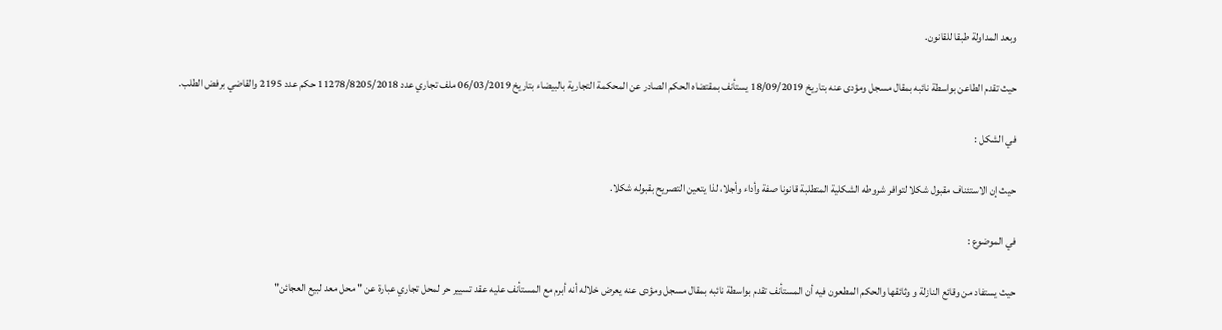وبعد المداولة طبقا للقانون.

حيث تقدم الطاعن بواسطة نائبه بمقال مسجل ومؤدى عنه بتاريخ 18/09/2019 يستأنف بمقتضاه الحكم الصادر عن المحكمة التجارية بالبيضاء بتاريخ 06/03/2019 ملف تجاري عدد 11278/8205/2018 حكم عدد 2195 والقاضي برفض الطلب.

في الشكل :

حيث إن الاستئناف مقبول شكلا لتوافر شروطه الشكلية المتطلبة قانونا صفة وأداء وأجلا، لذا يتعين التصريح بقبوله شكلا.

في الموضوع :

حيث يستفاد من وقائع النازلة و وثائقها والحكم المطعون فيه أن المستأنف تقدم بواسطة نائبه بمقال مسجل ومؤدى عنه يعرض خلاله أنه أبرم مع المستأنف عليه عقد تسيير حر لمحل تجاري عبارة عن " محل معد لبيع العجائن"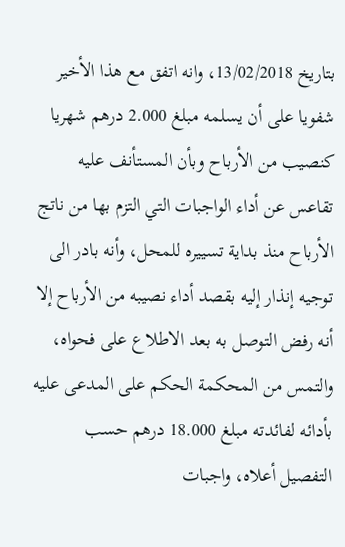بتاريخ 13/02/2018، وانه اتفق مع هذا الأخير شفويا على أن يسلمه مبلغ 2.000 درهم شهريا كنصيب من الأرباح وبأن المستأنف عليه تقاعس عن أداء الواجبات التي التزم بها من ناتج الأرباح منذ بداية تسييره للمحل، وأنه بادر الى توجيه إنذار إليه بقصد أداء نصيبه من الأرباح إلا أنه رفض التوصل به بعد الاطلاع على فحواه، والتمس من المحكمة الحكم على المدعى عليه بأدائه لفائدته مبلغ 18.000 درهم حسب التفصيل أعلاه، واجبات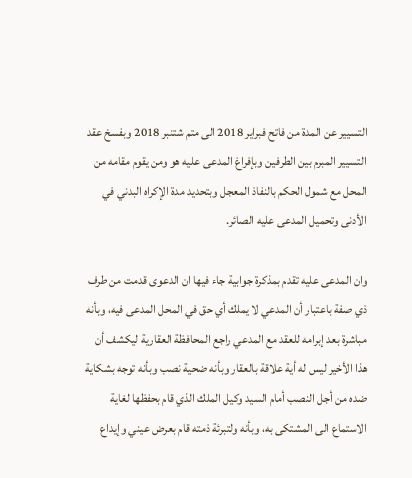التسيير عن المدة من فاتح فبراير 2018 الى متم شتنبر 2018 وبفسخ عقد التسيير المبرم بين الطرفين وبإفراغ المدعى عليه هو ومن يقوم مقامه من المحل مع شمول الحكم بالنفاذ المعجل وبتحديد مدة الإكراه البدني في الأدنى وتحميل المدعى عليه الصائر.

وان المدعى عليه تقدم بمذكرة جوابية جاء فيها ان الدعوى قدمت من طرف ذي صفة باعتبار أن المدعي لا يملك أي حق في المحل المدعى فيه، وبأنه مباشرة بعد إبرامه للعقد مع المدعي راجع المحافظة العقارية ليكشف أن هذا الأخير ليس له أية علاقة بالعقار وبأنه ضحية نصب وبأنه توجه بشكاية ضده من أجل النصب أمام السيد وكيل الملك الذي قام بحفظها لغاية الاستماع الى المشتكى به، وبأنه ولتبرئة ذمته قام بعرض عيني وإيداع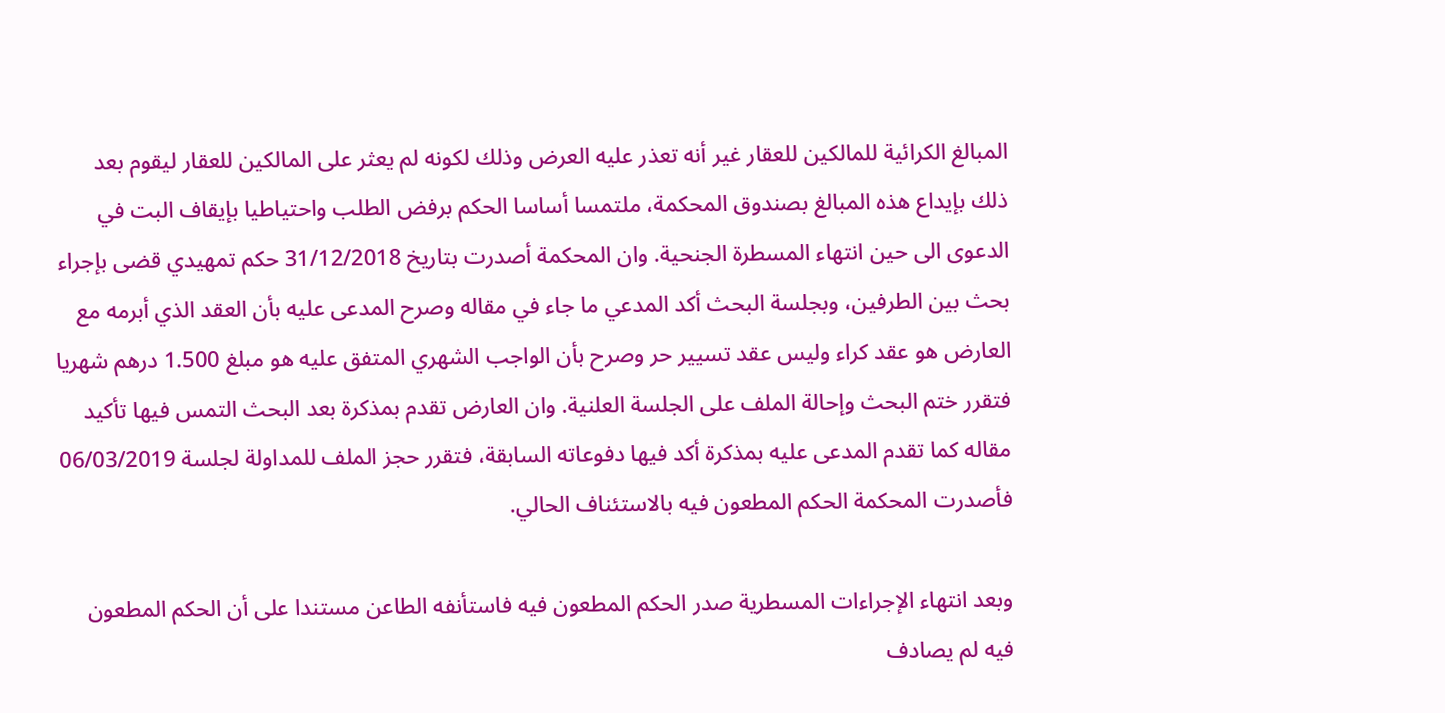المبالغ الكرائية للمالكين للعقار غير أنه تعذر عليه العرض وذلك لكونه لم يعثر على المالكين للعقار ليقوم بعد ذلك بإيداع هذه المبالغ بصندوق المحكمة، ملتمسا أساسا الحكم برفض الطلب واحتياطيا بإيقاف البت في الدعوى الى حين انتهاء المسطرة الجنحية. وان المحكمة أصدرت بتاريخ 31/12/2018 حكم تمهيدي قضى بإجراء بحث بين الطرفين، وبجلسة البحث أكد المدعي ما جاء في مقاله وصرح المدعى عليه بأن العقد الذي أبرمه مع العارض هو عقد كراء وليس عقد تسيير حر وصرح بأن الواجب الشهري المتفق عليه هو مبلغ 1.500 درهم شهريا فتقرر ختم البحث وإحالة الملف على الجلسة العلنية. وان العارض تقدم بمذكرة بعد البحث التمس فيها تأكيد مقاله كما تقدم المدعى عليه بمذكرة أكد فيها دفوعاته السابقة، فتقرر حجز الملف للمداولة لجلسة 06/03/2019 فأصدرت المحكمة الحكم المطعون فيه بالاستئناف الحالي.

وبعد انتهاء الإجراءات المسطرية صدر الحكم المطعون فيه فاستأنفه الطاعن مستندا على أن الحكم المطعون فيه لم يصادف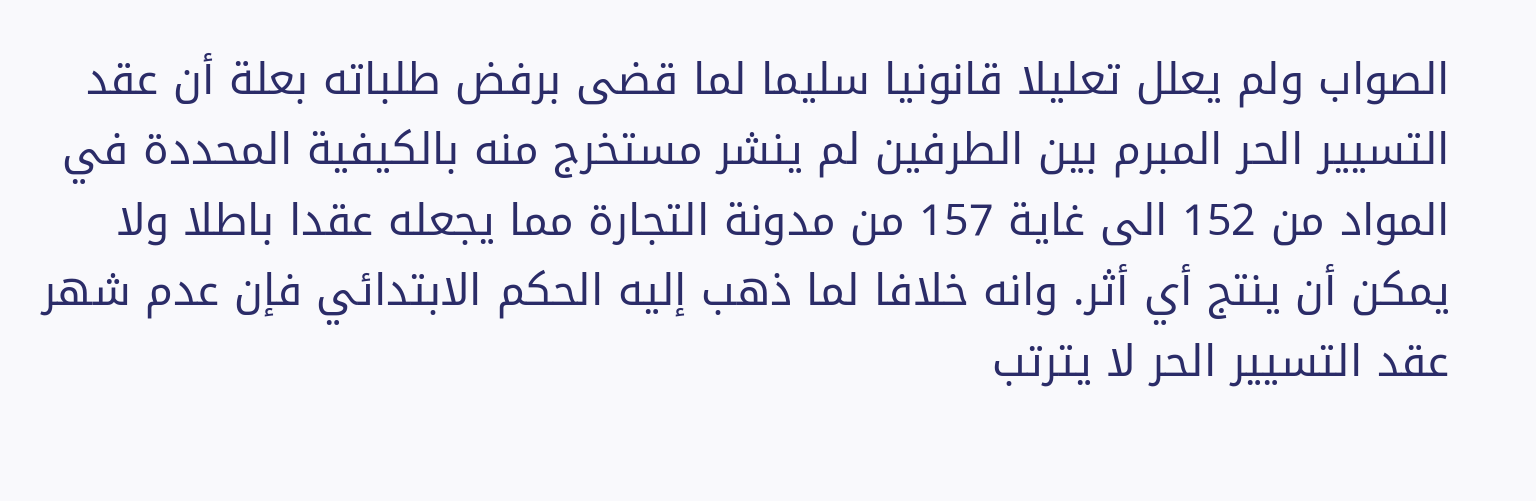الصواب ولم يعلل تعليلا قانونيا سليما لما قضى برفض طلباته بعلة أن عقد التسيير الحر المبرم بين الطرفين لم ينشر مستخرج منه بالكيفية المحددة في المواد من 152 الى غاية 157 من مدونة التجارة مما يجعله عقدا باطلا ولا يمكن أن ينتج أي أثر. وانه خلافا لما ذهب إليه الحكم الابتدائي فإن عدم شهر عقد التسيير الحر لا يترتب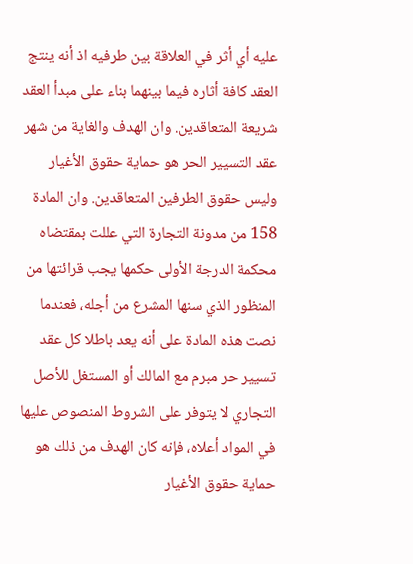عليه أي أثر في العلاقة بين طرفيه اذ أنه ينتج العقد كافة أثاره فيما بينهما بناء على مبدأ العقد شريعة المتعاقدين. وان الهدف والغاية من شهر عقد التسيير الحر هو حماية حقوق الأغيار وليس حقوق الطرفين المتعاقدين. وان المادة 158 من مدونة التجارة التي عللت بمقتضاه محكمة الدرجة الأولى حكمها يجب قرائتها من المنظور الذي سنها المشرع من أجله، فعندما نصت هذه المادة على أنه يعد باطلا كل عقد تسيير حر مبرم مع المالك أو المستغل للأصل التجاري لا يتوفر على الشروط المنصوص عليها في المواد أعلاه، فإنه كان الهدف من ذلك هو حماية حقوق الأغيار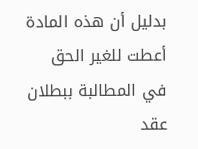بدليل أن هذه المادة أعطت للغير الحق في المطالبة ببطلان عقد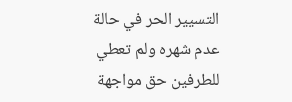التسيير الحر في حالة عدم شهره ولم تعطي للطرفين حق مواجهة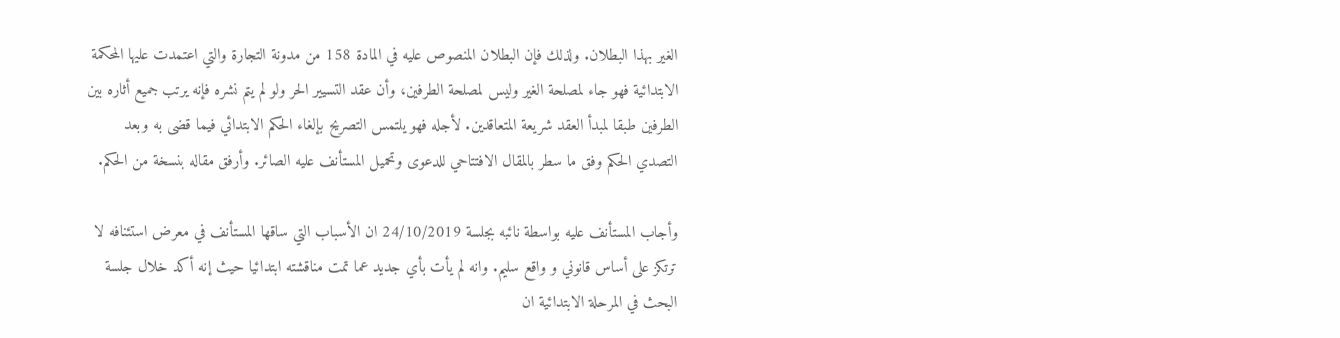الغير بهذا البطلان. ولذلك فإن البطلان المنصوص عليه في المادة 158 من مدونة التجارة والتي اعتمدت عليها المحكمة الابتدائية فهو جاء لمصلحة الغير وليس لمصلحة الطرفين، وأن عقد التسيير الحر ولو لم يتم نشره فإنه يرتب جميع أثاره بين الطرفين طبقا لمبدأ العقد شريعة المتعاقدين. لأجله فهو يلتمس التصريح بإلغاء الحكم الابتدائي فيما قضى به وبعد التصدي الحكم وفق ما سطر بالمقال الافتتاحي للدعوى وتحميل المستأنف عليه الصائر. وأرفق مقاله بنسخة من الحكم.

وأجاب المستأنف عليه بواسطة نائبه بجلسة 24/10/2019 ان الأسباب التي ساقها المستأنف في معرض استئنافه لا ترتكز على أساس قانوني و واقع سليم. وانه لم يأت بأي جديد عما تمت مناقشته ابتدائيا حيث إنه أكد خلال جلسة البحث في المرحلة الابتدائية ان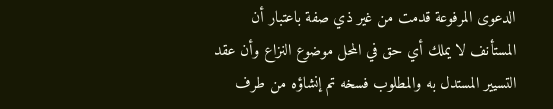الدعوى المرفوعة قدمت من غير ذي صفة باعتبار أن المستأنف لا يملك أي حق في المحل موضوع النزاع وأن عقد التسيير المستدل به والمطلوب فسخه تم إنشاؤه من طرف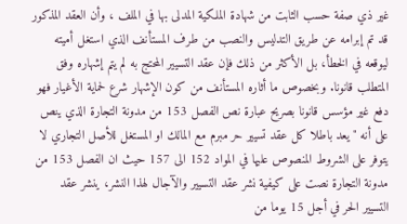غير ذي صفة حسب الثابت من شهادة الملكية المدلى بها في الملف ، وأن العقد المذكور قد تم إبرامه عن طريق التدليس والنصب من طرف المستأنف الذي استغل أميته ليوقعه في الخطأ، بل الأكثر من ذلك فإن عقد التسيير المحتج به لم يتم إشهاره وفق المتطلب قانونا. وبخصوص ما أثاره المستأنف من كون الإشهار شرع لحماية الأغيار فهو دفع غير مؤسس قانونا بصريح عبارة نص الفصل 153 من مدونة التجارة الذي ينص على أنه " يعد باطلا كل عقد تسيير حر مبرم مع المالك او المستغل للأصل التجاري لا يتوفر على الشروط المنصوص عليها في المواد 152 الى 157 حيث ان الفصل 153 من مدونة التجارة نصت على كيفية نشر عقد التسيير والآجال لهذا النشر، ينشر عقد التسيير الحر في أجل 15 يوما من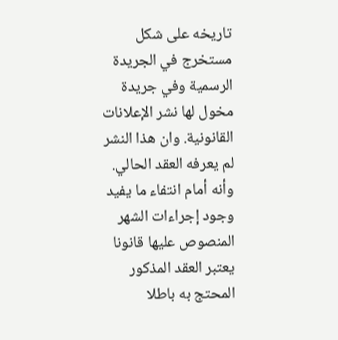تاريخه على شكل مستخرج في الجريدة الرسمية وفي جريدة مخول لها نشر الإعلانات القانونية. وان هذا النشر لم يعرفه العقد الحالي. وأنه أمام انتفاء ما يفيد وجود إجراءات الشهر المنصوص عليها قانونا يعتبر العقد المذكور المحتج به باطلا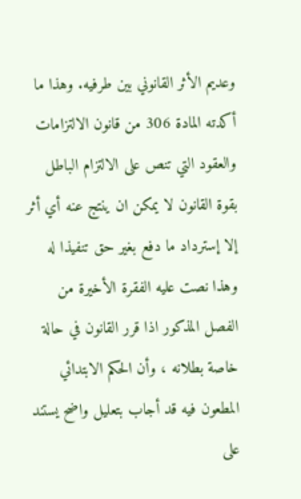وعديم الأثر القانوني بين طرفيه. وهذا ما أكدته المادة 306 من قانون الالتزامات والعقود التي تنص على الالتزام الباطل بقوة القانون لا يمكن ان ينتج عنه أي أثر إلا إسترداد ما دفع بغير حق تنفيذا له وهذا نصت عليه الفقرة الأخيرة من الفصل المذكور اذا قرر القانون في حالة خاصة بطلانه ، وأن الحكم الابتدائي المطعون فيه قد أجاب بتعليل واضح يستند على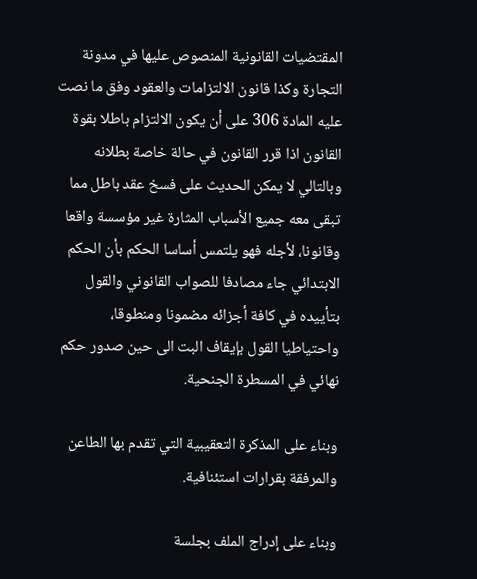المقتضيات القانونية المنصوص عليها في مدونة التجارة وكذا قانون الالتزامات والعقود وفق ما نصت عليه المادة 306 على أن يكون الالتزام باطلا بقوة القانون اذا قرر القانون في حالة خاصة بطلانه وبالتالي لا يمكن الحديث على فسخ عقد باطل مما تبقى معه جميع الأسباب المثارة غير مؤسسة واقعا وقانونا، لأجله فهو يلتمس أساسا الحكم بأن الحكم الابتدائي جاء مصادفا للصواب القانوني والقول بتأييده في كافة أجزائه مضمونا ومنطوقا، واحتياطيا القول بإيقاف البت الى حين صدور حكم نهائي في المسطرة الجنحية.

وبناء على المذكرة التعقيبية التي تقدم بها الطاعن والمرفقة بقرارات استئنافية.

وبناء على إدراج الملف بجلسة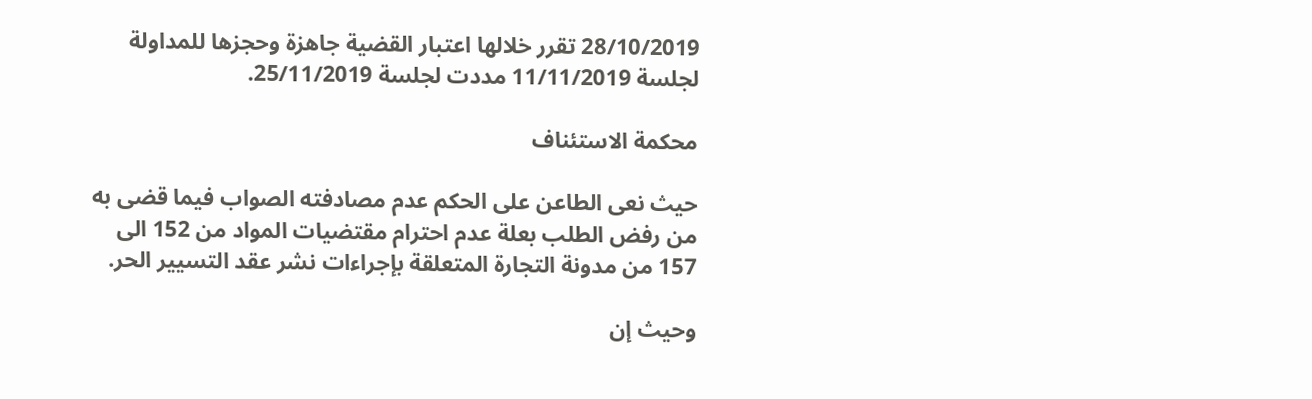28/10/2019 تقرر خلالها اعتبار القضية جاهزة وحجزها للمداولة لجلسة 11/11/2019 مددت لجلسة 25/11/2019.

محكمة الاستئناف

حيث نعى الطاعن على الحكم عدم مصادفته الصواب فيما قضى به من رفض الطلب بعلة عدم احترام مقتضيات المواد من 152 الى 157 من مدونة التجارة المتعلقة بإجراءات نشر عقد التسيير الحر.

وحيث إن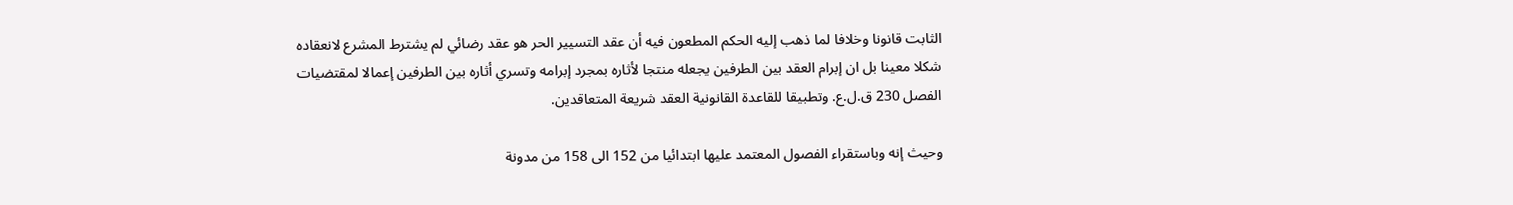الثابت قانونا وخلافا لما ذهب إليه الحكم المطعون فيه أن عقد التسيير الحر هو عقد رضائي لم يشترط المشرع لانعقاده شكلا معينا بل ان إبرام العقد بين الطرفين يجعله منتجا لأثاره بمجرد إبرامه وتسري أثاره بين الطرفين إعمالا لمقتضيات الفصل 230 ق.ل.ع. وتطبيقا للقاعدة القانونية العقد شريعة المتعاقدين.

وحيث إنه وباستقراء الفصول المعتمد عليها ابتدائيا من 152 الى 158 من مدونة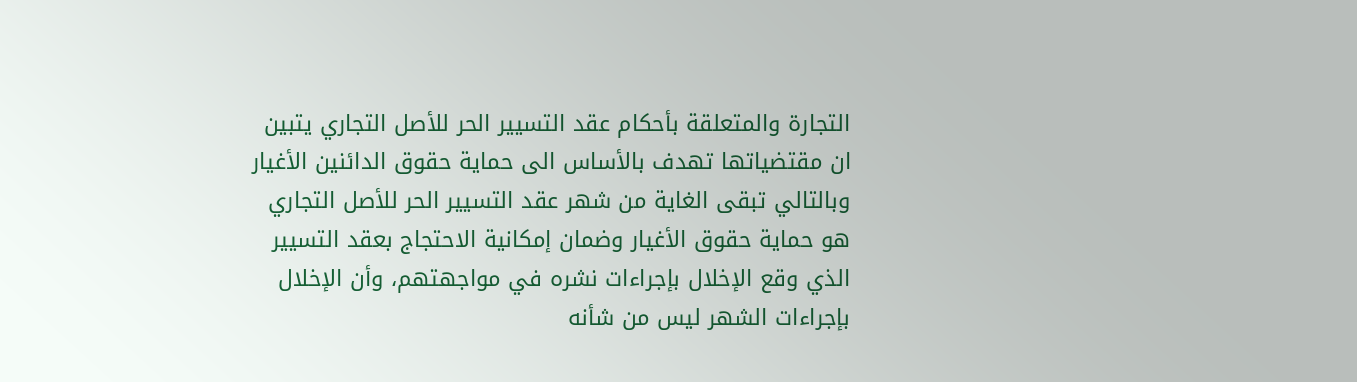التجارة والمتعلقة بأحكام عقد التسيير الحر للأصل التجاري يتبين ان مقتضياتها تهدف بالأساس الى حماية حقوق الدائنين الأغيار وبالتالي تبقى الغاية من شهر عقد التسيير الحر للأصل التجاري هو حماية حقوق الأغيار وضمان إمكانية الاحتجاج بعقد التسيير الذي وقع الإخلال بإجراءات نشره في مواجهتهم، وأن الإخلال بإجراءات الشهر ليس من شأنه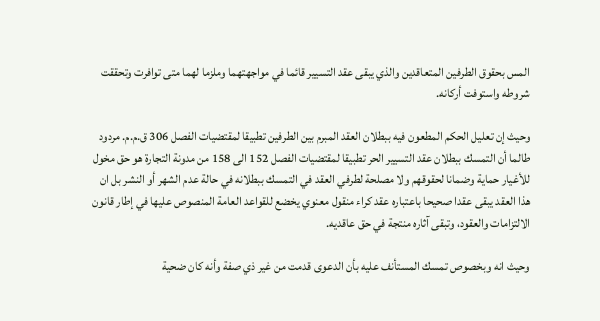المس بحقوق الطرفين المتعاقدين والذي يبقى عقد التسيير قائما في مواجهتهما وملزما لهما متى توافرت وتحققت شروطه واستوفت أركانه.

وحيث إن تعليل الحكم المطعون فيه ببطلان العقد المبرم بين الطرفين تطبيقا لمقتضيات الفصل 306 ق.م.م. مردود طالما أن التمسك ببطلان عقد التسيير الحر تطبيقا لمقتضيات الفصل 152 الى 158 من مدونة التجارة هو حق مخول للأغيار حماية وضمانا لحقوقهم ولا مصلحة لطرفي العقد في التمسك ببطلانه في حالة عدم الشهر أو النشر بل ان هذا العقد يبقى عقدا صحيحا باعتباره عقد كراء منقول معنوي يخضع للقواعد العامة المنصوص عليها في إطار قانون الالتزامات والعقود، وتبقى آثاره منتجة في حق عاقديه.

وحيث انه وبخصوص تمسك المستأنف عليه بأن الدعوى قدمت من غير ذي صفة وأنه كان ضحية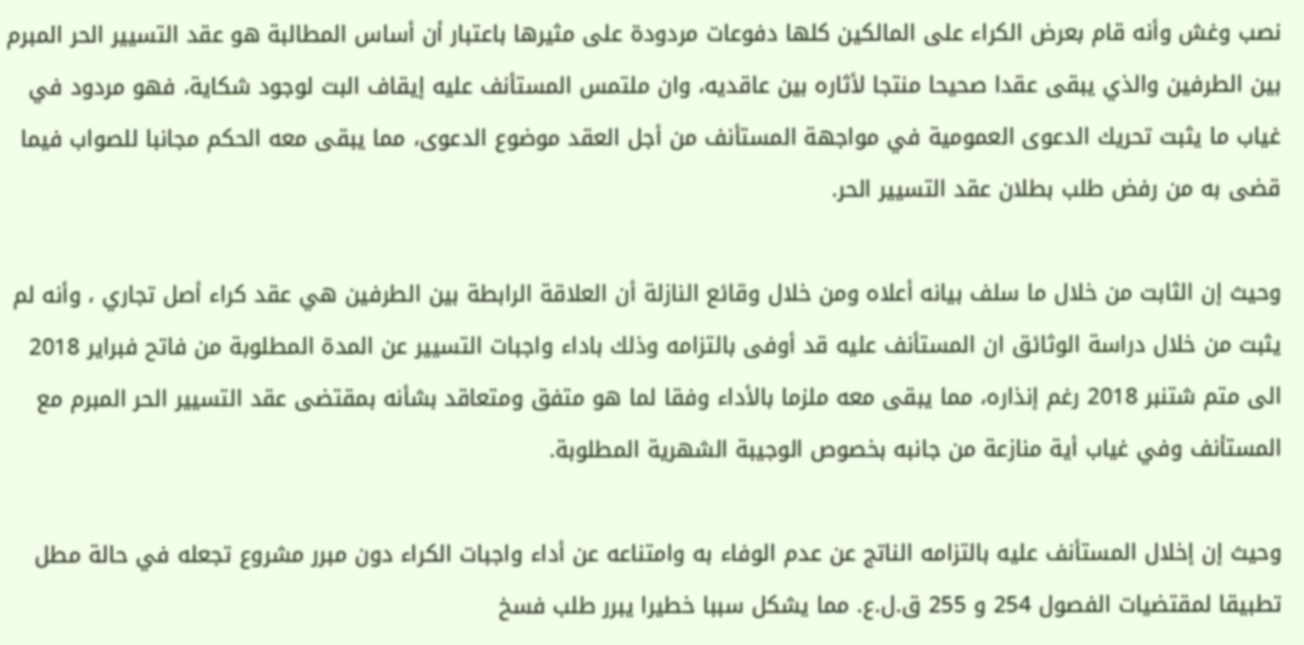نصب وغش وأنه قام بعرض الكراء على المالكين كلها دفوعات مردودة على مثيرها باعتبار أن أساس المطالبة هو عقد التسيير الحر المبرم بين الطرفين والذي يبقى عقدا صحيحا منتجا لأثاره بين عاقديه، وان ملتمس المستأنف عليه إيقاف البت لوجود شكاية، فهو مردود في غياب ما يثبت تحريك الدعوى العمومية في مواجهة المستأنف من أجل العقد موضوع الدعوى، مما يبقى معه الحكم مجانبا للصواب فيما قضى به من رفض طلب بطلان عقد التسيير الحر.

وحيث إن الثابت من خلال ما سلف بيانه أعلاه ومن خلال وقائع النازلة أن العلاقة الرابطة بين الطرفين هي عقد كراء أصل تجاري ، وأنه لم يثبت من خلال دراسة الوثائق ان المستأنف عليه قد أوفى بالتزامه وذلك باداء واجبات التسيير عن المدة المطلوبة من فاتح فبراير 2018 الى متم شتنبر 2018 رغم إنذاره، مما يبقى معه ملزما بالأداء وفقا لما هو متفق ومتعاقد بشأنه بمقتضى عقد التسيير الحر المبرم مع المستأنف وفي غياب أية منازعة من جانبه بخصوص الوجيبة الشهرية المطلوبة.

وحيث إن إخلال المستأنف عليه بالتزامه الناتج عن عدم الوفاء به وامتناعه عن أداء واجبات الكراء دون مبرر مشروع تجعله في حالة مطل تطبيقا لمقتضيات الفصول 254 و 255 ق.ل.ع. مما يشكل سببا خطيرا يبرر طلب فسخ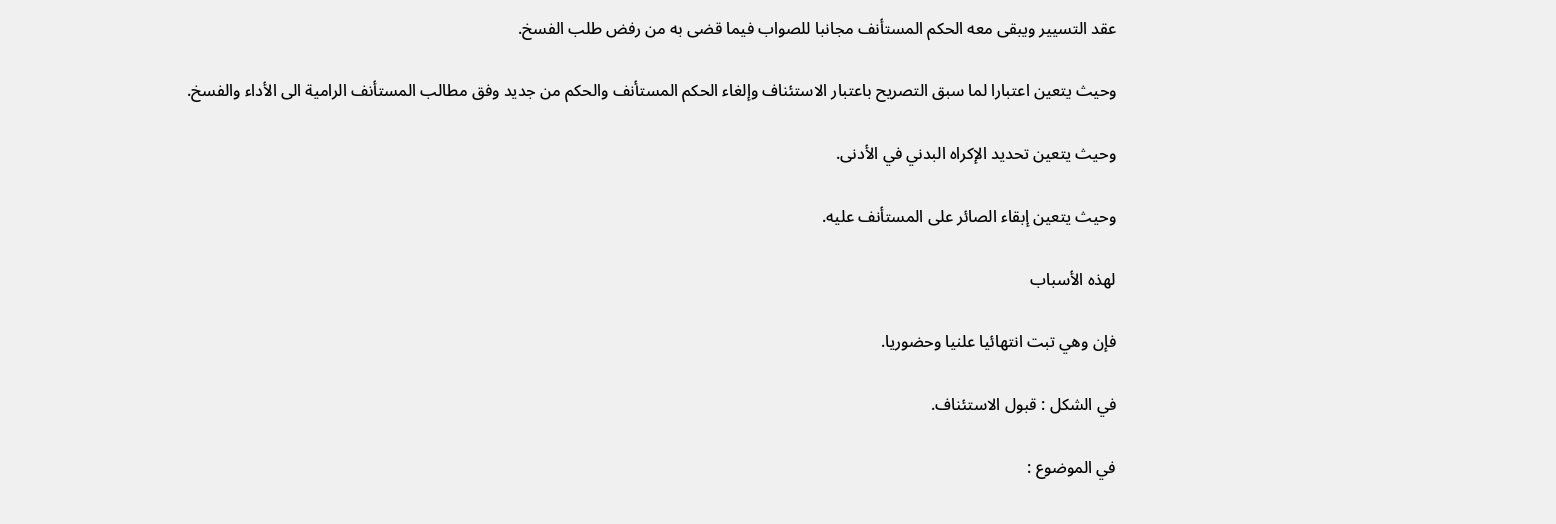عقد التسيير ويبقى معه الحكم المستأنف مجانبا للصواب فيما قضى به من رفض طلب الفسخ.

وحيث يتعين اعتبارا لما سبق التصريح باعتبار الاستئناف وإلغاء الحكم المستأنف والحكم من جديد وفق مطالب المستأنف الرامية الى الأداء والفسخ.

وحيث يتعين تحديد الإكراه البدني في الأدنى.

وحيث يتعين إبقاء الصائر على المستأنف عليه.

لهذه الأسباب

فإن وهي تبت انتهائيا علنيا وحضوريا.

في الشكل : قبول الاستئناف.

في الموضوع :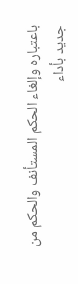باعتباره وإلغاء الحكم المستأنف والحكم من جديد بأداء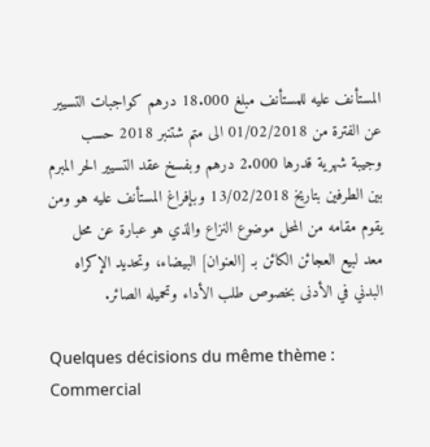المستأنف عليه للمستأنف مبلغ 18.000 درهم كواجبات التسيير عن الفترة من 01/02/2018 الى متم شتنبر 2018 حسب وجيبة شهرية قدرها 2.000 درهم وبفسخ عقد التسيير الحر المبرم بين الطرفين بتاريخ 13/02/2018 وبإفراغ المستأنف عليه هو ومن يقوم مقامه من المحل موضوع النزاع والذي هو عبارة عن محل معد لبيع العجائن الكائن بـ [العنوان] البيضاء، وتحديد الإكراه البدني في الأدنى بخصوص طلب الأداء وتحميله الصائر.

Quelques décisions du même thème : Commercial